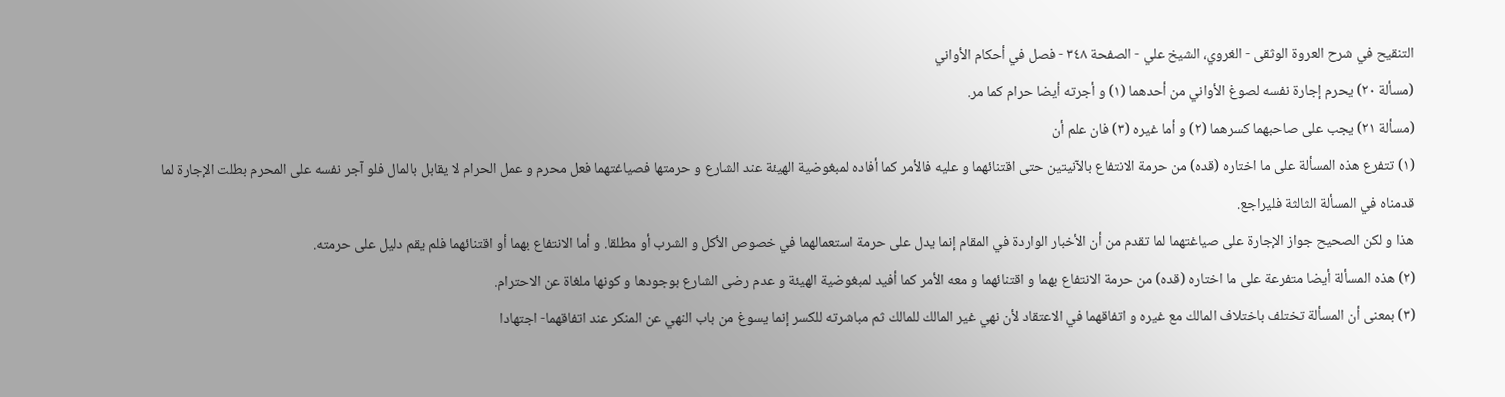التنقيح في شرح العروة الوثقى - الغروي، الشيخ علي - الصفحة ٣٤٨ - فصل في أحكام الأواني
(مسألة ٢٠) يحرم إجارة نفسه لصوغ الأواني من أحدهما (١) و أجرته أيضا حرام كما مر.
(مسألة ٢١) يجب على صاحبهما كسرهما (٢) و أما غيره (٣) فان علم أن
(١) تتفرع هذه المسألة على ما اختاره (قده) من حرمة الانتفاع بالآنيتين حتى اقتنائهما و عليه فالأمر كما أفاده لمبغوضية الهيئة عند الشارع و حرمتها فصياغتهما فعل محرم و عمل الحرام لا يقابل بالمال فلو آجر نفسه على المحرم بطلت الإجارة لما قدمناه في المسألة الثالثة فليراجع.
هذا و لكن الصحيح جواز الإجارة على صياغتهما لما تقدم من أن الأخبار الواردة في المقام إنما يدل على حرمة استعمالهما في خصوص الأكل و الشرب أو مطلقا. و أما الانتفاع بهما أو اقتنائهما فلم يقم دليل على حرمته.
(٢) هذه المسألة أيضا متفرعة على ما اختاره (قده) من حرمة الانتفاع بهما و اقتنائهما و معه الأمر كما أفيد لمبغوضية الهيئة و عدم رضى الشارع بوجودها و كونها ملغاة عن الاحترام.
(٣) بمعنى أن المسألة تختلف باختلاف المالك مع غيره و اتفاقهما في الاعتقاد لأن نهي غير المالك للمالك ثم مباشرته للكسر إنما يسوغ من باب النهي عن المنكر عند اتفاقهما- اجتهادا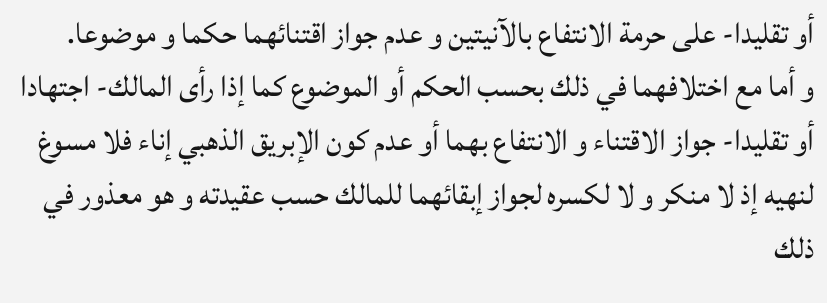أو تقليدا- على حرمة الانتفاع بالآنيتين و عدم جواز اقتنائهما حكما و موضوعا.
و أما مع اختلافهما في ذلك بحسب الحكم أو الموضوع كما إذا رأى المالك- اجتهادا أو تقليدا- جواز الاقتناء و الانتفاع بهما أو عدم كون الإبريق الذهبي إناء فلا مسوغ لنهيه إذ لا منكر و لا لكسره لجواز إبقائهما للمالك حسب عقيدته و هو معذور في ذلك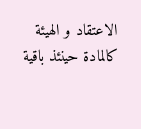الاعتقاد و الهيئة كالمادة حينئذ باقية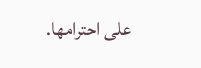على احترامها.